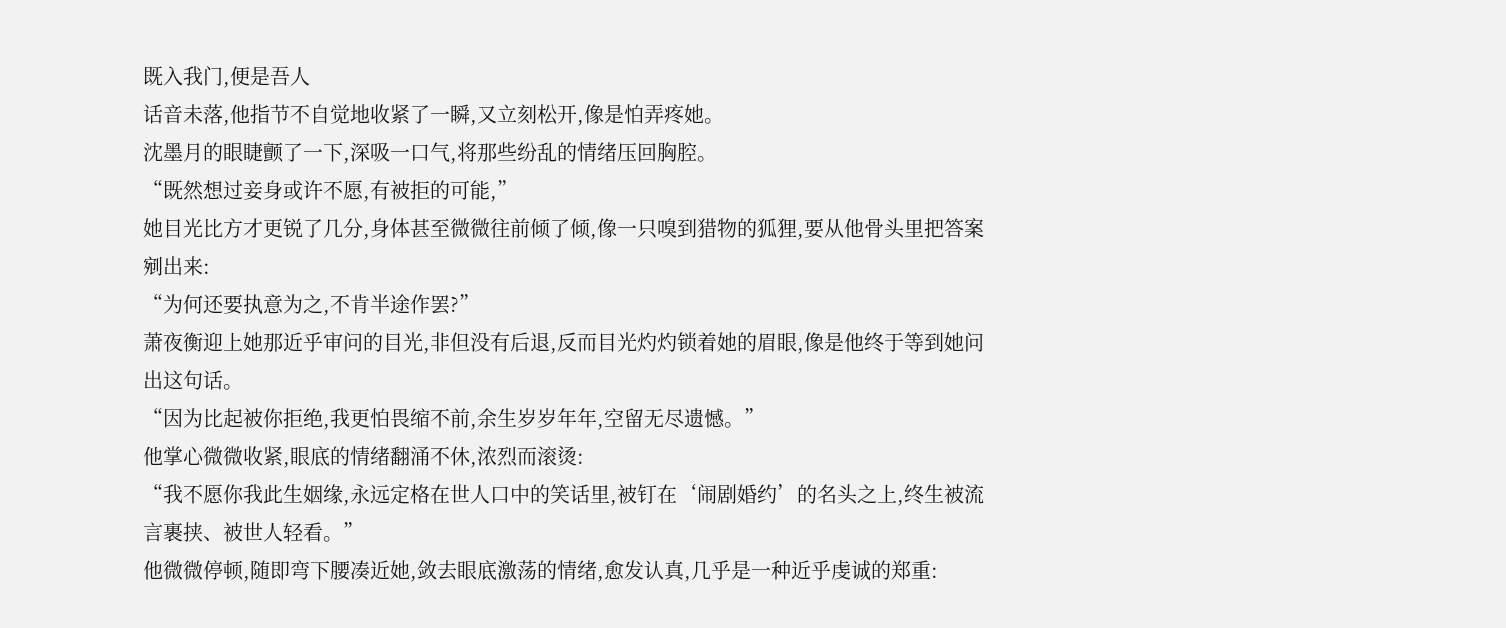既入我门,便是吾人
话音未落,他指节不自觉地收紧了一瞬,又立刻松开,像是怕弄疼她。
沈墨月的眼睫颤了一下,深吸一口气,将那些纷乱的情绪压回胸腔。
“既然想过妾身或许不愿,有被拒的可能,”
她目光比方才更锐了几分,身体甚至微微往前倾了倾,像一只嗅到猎物的狐狸,要从他骨头里把答案剜出来:
“为何还要执意为之,不肯半途作罢?”
萧夜衡迎上她那近乎审问的目光,非但没有后退,反而目光灼灼锁着她的眉眼,像是他终于等到她问出这句话。
“因为比起被你拒绝,我更怕畏缩不前,余生岁岁年年,空留无尽遗憾。”
他掌心微微收紧,眼底的情绪翻涌不休,浓烈而滚烫:
“我不愿你我此生姻缘,永远定格在世人口中的笑话里,被钉在‘闹剧婚约’的名头之上,终生被流言裹挟、被世人轻看。”
他微微停顿,随即弯下腰凑近她,敛去眼底激荡的情绪,愈发认真,几乎是一种近乎虔诚的郑重: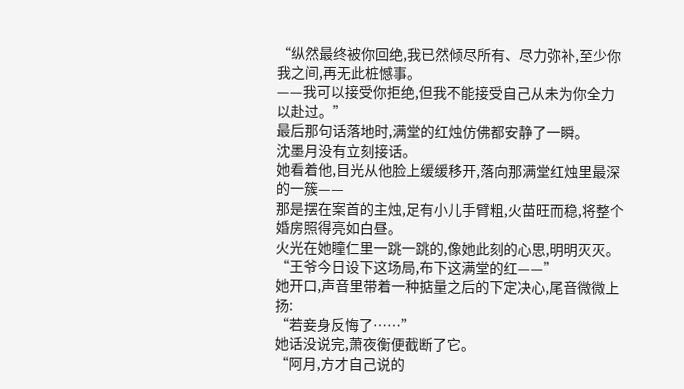“纵然最终被你回绝,我已然倾尽所有、尽力弥补,至少你我之间,再无此桩憾事。
——我可以接受你拒绝,但我不能接受自己从未为你全力以赴过。”
最后那句话落地时,满堂的红烛仿佛都安静了一瞬。
沈墨月没有立刻接话。
她看着他,目光从他脸上缓缓移开,落向那满堂红烛里最深的一簇——
那是摆在案首的主烛,足有小儿手臂粗,火苗旺而稳,将整个婚房照得亮如白昼。
火光在她瞳仁里一跳一跳的,像她此刻的心思,明明灭灭。
“王爷今日设下这场局,布下这满堂的红——”
她开口,声音里带着一种掂量之后的下定决心,尾音微微上扬:
“若妾身反悔了……”
她话没说完,萧夜衡便截断了它。
“阿月,方才自己说的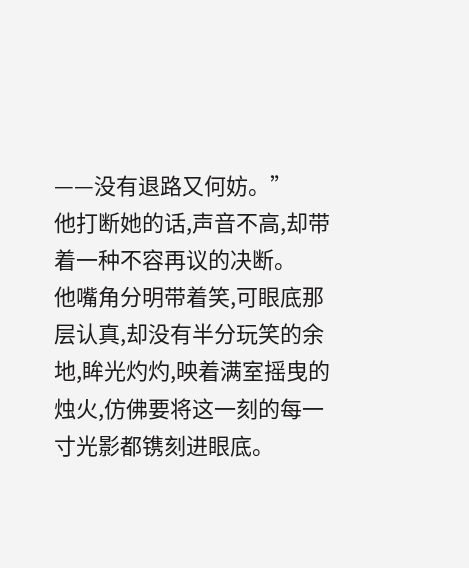——没有退路又何妨。”
他打断她的话,声音不高,却带着一种不容再议的决断。
他嘴角分明带着笑,可眼底那层认真,却没有半分玩笑的余地,眸光灼灼,映着满室摇曳的烛火,仿佛要将这一刻的每一寸光影都镌刻进眼底。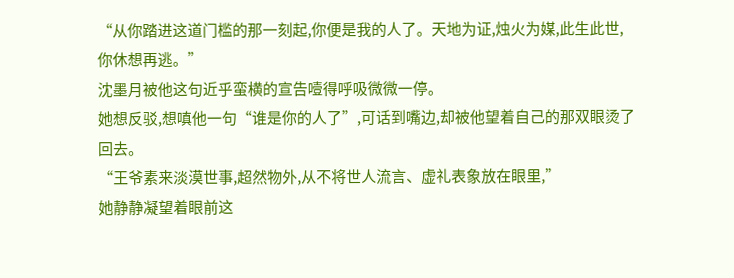“从你踏进这道门槛的那一刻起,你便是我的人了。天地为证,烛火为媒,此生此世,你休想再逃。”
沈墨月被他这句近乎蛮横的宣告噎得呼吸微微一停。
她想反驳,想嗔他一句“谁是你的人了”,可话到嘴边,却被他望着自己的那双眼烫了回去。
“王爷素来淡漠世事,超然物外,从不将世人流言、虚礼表象放在眼里,”
她静静凝望着眼前这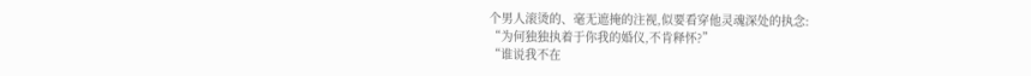个男人滚烫的、毫无遮掩的注视,似要看穿他灵魂深处的执念:
“为何独独执着于你我的婚仪,不肯释怀?”
“谁说我不在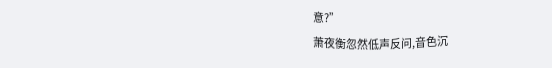意?”
萧夜衡忽然低声反问,音色沉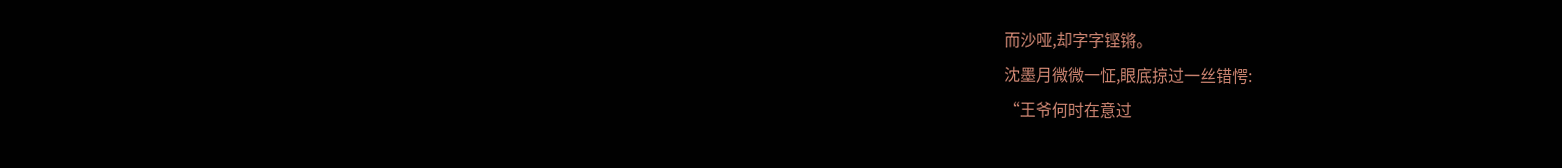而沙哑,却字字铿锵。
沈墨月微微一怔,眼底掠过一丝错愕:
“王爷何时在意过